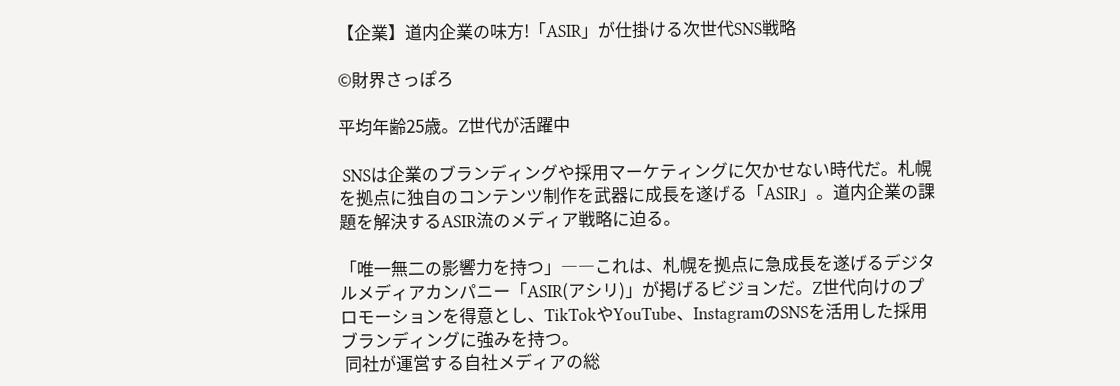【企業】道内企業の味方!「ASIR」が仕掛ける次世代SNS戦略

©財界さっぽろ

平均年齢25歳。Z世代が活躍中

 SNSは企業のブランディングや採用マーケティングに欠かせない時代だ。札幌を拠点に独自のコンテンツ制作を武器に成長を遂げる「ASIR」。道内企業の課題を解決するASIR流のメディア戦略に迫る。

「唯一無二の影響力を持つ」――これは、札幌を拠点に急成長を遂げるデジタルメディアカンパニー「ASIR(アシリ)」が掲げるビジョンだ。Z世代向けのプロモーションを得意とし、TikTokやYouTube、InstagramのSNSを活用した採用ブランディングに強みを持つ。
 同社が運営する自社メディアの総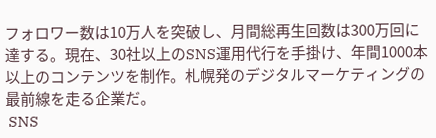フォロワー数は10万人を突破し、月間総再生回数は300万回に達する。現在、30社以上のSNS運用代行を手掛け、年間1000本以上のコンテンツを制作。札幌発のデジタルマーケティングの最前線を走る企業だ。
 SNS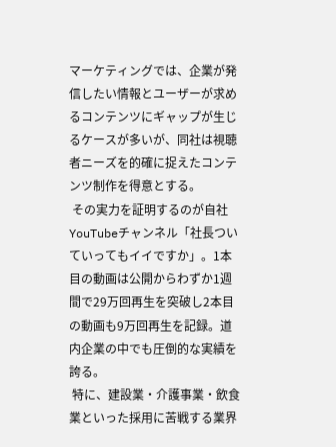マーケティングでは、企業が発信したい情報とユーザーが求めるコンテンツにギャップが生じるケースが多いが、同社は視聴者ニーズを的確に捉えたコンテンツ制作を得意とする。
 その実力を証明するのが自社YouTubeチャンネル「社長ついていってもイイですか」。1本目の動画は公開からわずか1週間で29万回再生を突破し2本目の動画も9万回再生を記録。道内企業の中でも圧倒的な実績を誇る。
 特に、建設業・介護事業・飲食業といった採用に苦戦する業界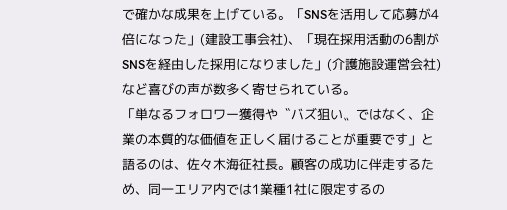で確かな成果を上げている。「SNSを活用して応募が4倍になった」(建設工事会社)、「現在採用活動の6割がSNSを経由した採用になりました」(介護施設運営会社)など喜びの声が数多く寄せられている。
「単なるフォロワー獲得や〝バズ狙い〟ではなく、企業の本質的な価値を正しく届けることが重要です」と語るのは、佐々木海征社長。顧客の成功に伴走するため、同一エリア内では1業種1社に限定するの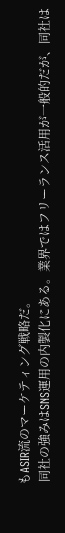もASIR流のマーケティング戦略だ。
 同社の強みはSNS運用の内製化にある。業界ではフリーランス活用が一般的だが、同社は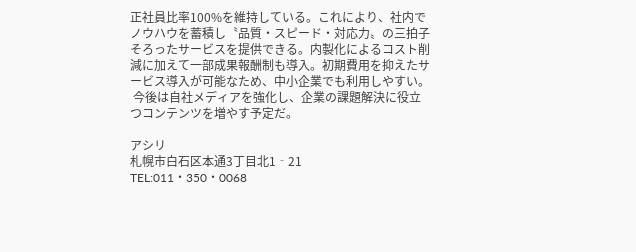正社員比率100%を維持している。これにより、社内でノウハウを蓄積し〝品質・スピード・対応力〟の三拍子そろったサービスを提供できる。内製化によるコスト削減に加えて一部成果報酬制も導入。初期費用を抑えたサービス導入が可能なため、中小企業でも利用しやすい。
 今後は自社メディアを強化し、企業の課題解決に役立つコンテンツを増やす予定だ。

アシリ
札幌市白石区本通3丁目北1‐21
TEL:011・350・0068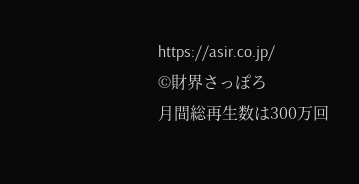https://asir.co.jp/
©財界さっぽろ
月間総再生数は300万回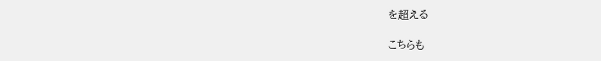を超える

こちらも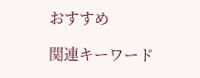おすすめ

関連キーワード